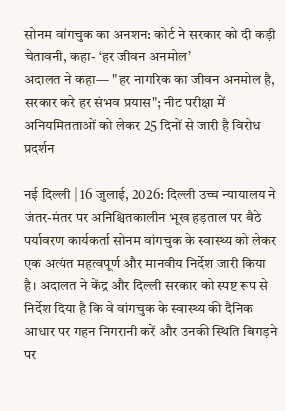सोनम वांगचुक का अनशन: कोर्ट ने सरकार को दी कड़ी चेतावनी, कहा- ‘हर जीवन अनमोल’
अदालत ने कहा— "हर नागरिक का जीवन अनमोल है, सरकार करे हर संभव प्रयास"; नीट परीक्षा में अनियमितताओं को लेकर 25 दिनों से जारी है विरोध प्रदर्शन

नई दिल्ली | 16 जुलाई, 2026: दिल्ली उच्च न्यायालय ने जंतर-मंतर पर अनिश्चितकालीन भूख हड़ताल पर बैठे पर्यावरण कार्यकर्ता सोनम वांगचुक के स्वास्थ्य को लेकर एक अत्यंत महत्वपूर्ण और मानवीय निर्देश जारी किया है। अदालत ने केंद्र और दिल्ली सरकार को स्पष्ट रूप से निर्देश दिया है कि वे वांगचुक के स्वास्थ्य की दैनिक आधार पर गहन निगरानी करें और उनकी स्थिति बिगड़ने पर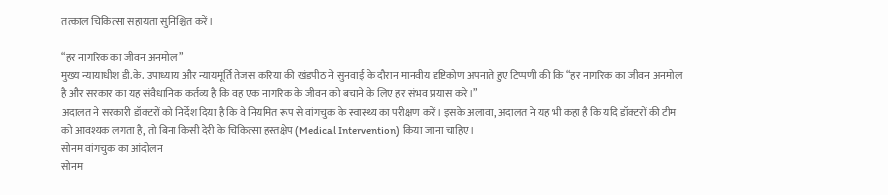तत्काल चिकित्सा सहायता सुनिश्चित करें।

“हर नागरिक का जीवन अनमोल”
मुख्य न्यायाधीश डी.के. उपाध्याय और न्यायमूर्ति तेजस करिया की खंडपीठ ने सुनवाई के दौरान मानवीय दृष्टिकोण अपनाते हुए टिप्पणी की कि “हर नागरिक का जीवन अनमोल है और सरकार का यह संवैधानिक कर्तव्य है कि वह एक नागरिक के जीवन को बचाने के लिए हर संभव प्रयास करे।”
अदालत ने सरकारी डॉक्टरों को निर्देश दिया है कि वे नियमित रूप से वांगचुक के स्वास्थ्य का परीक्षण करें। इसके अलावा, अदालत ने यह भी कहा है कि यदि डॉक्टरों की टीम को आवश्यक लगता है, तो बिना किसी देरी के चिकित्सा हस्तक्षेप (Medical Intervention) किया जाना चाहिए।
सोनम वांगचुक का आंदोलन
सोनम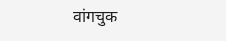वांगचुक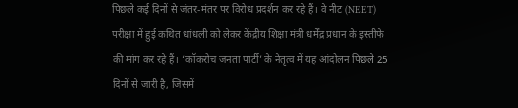पिछले कई दिनों से जंतर-मंतर पर विरोध प्रदर्शन कर रहे हैं। वे नीट (NEET) परीक्षा में हुई कथित धांधली को लेकर केंद्रीय शिक्षा मंत्री धर्मेंद्र प्रधान के इस्तीफे की मांग कर रहे हैं। ‘कॉकरोच जनता पार्टी’ के नेतृत्व में यह आंदोलन पिछले 25 दिनों से जारी है, जिसमें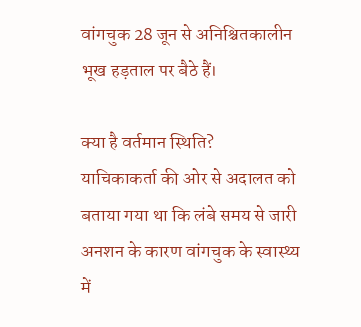वांगचुक 28 जून से अनिश्चितकालीन भूख हड़ताल पर बैठे हैं।

क्या है वर्तमान स्थिति?
याचिकाकर्ता की ओर से अदालत को बताया गया था कि लंबे समय से जारी अनशन के कारण वांगचुक के स्वास्थ्य में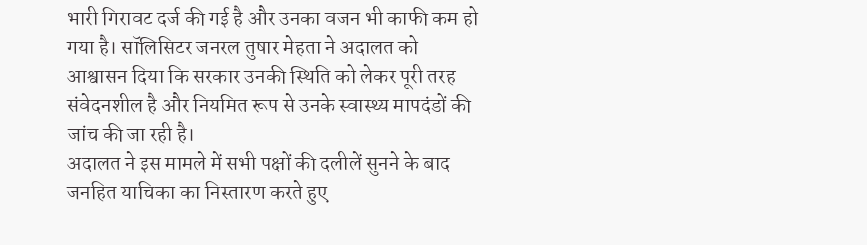भारी गिरावट दर्ज की गई है और उनका वजन भी काफी कम हो गया है। सॉलिसिटर जनरल तुषार मेहता ने अदालत को आश्वासन दिया कि सरकार उनकी स्थिति को लेकर पूरी तरह संवेदनशील है और नियमित रूप से उनके स्वास्थ्य मापदंडों की जांच की जा रही है।
अदालत ने इस मामले में सभी पक्षों की दलीलें सुनने के बाद जनहित याचिका का निस्तारण करते हुए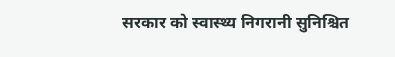सरकार को स्वास्थ्य निगरानी सुनिश्चित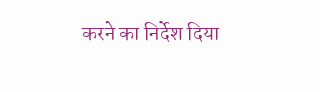करने का निर्देश दिया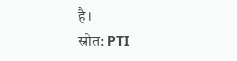है।
स्रोत: PTI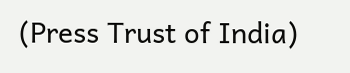(Press Trust of India)